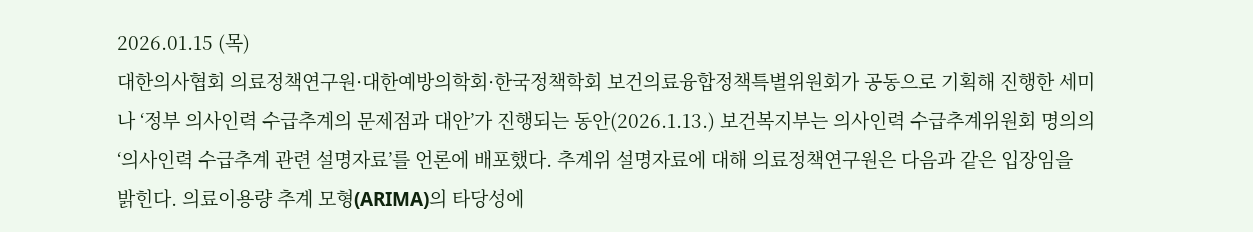2026.01.15 (목)
대한의사협회 의료정책연구원·대한예방의학회·한국정책학회 보건의료융합정책특별위원회가 공동으로 기획해 진행한 세미나 ‘정부 의사인력 수급추계의 문제점과 대안’가 진행되는 동안(2026.1.13.) 보건복지부는 의사인력 수급추계위원회 명의의 ‘의사인력 수급추계 관련 설명자료’를 언론에 배포했다. 추계위 설명자료에 대해 의료정책연구원은 다음과 같은 입장임을 밝힌다. 의료이용량 추계 모형(ARIMA)의 타당성에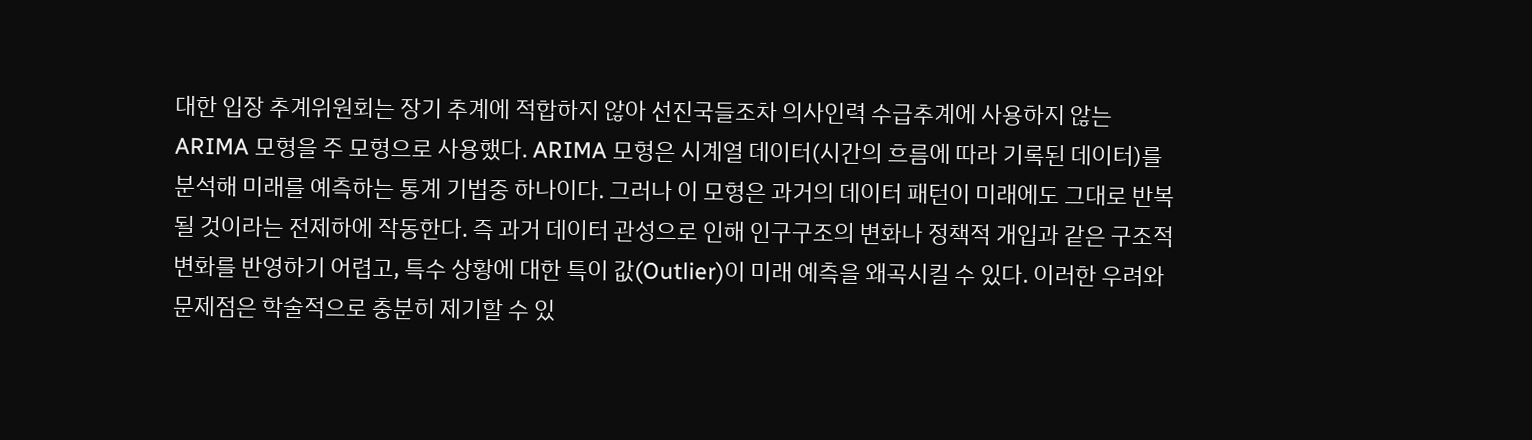대한 입장 추계위원회는 장기 추계에 적합하지 않아 선진국들조차 의사인력 수급추계에 사용하지 않는 ARIMA 모형을 주 모형으로 사용했다. ARIMA 모형은 시계열 데이터(시간의 흐름에 따라 기록된 데이터)를 분석해 미래를 예측하는 통계 기법중 하나이다. 그러나 이 모형은 과거의 데이터 패턴이 미래에도 그대로 반복될 것이라는 전제하에 작동한다. 즉 과거 데이터 관성으로 인해 인구구조의 변화나 정책적 개입과 같은 구조적 변화를 반영하기 어렵고, 특수 상황에 대한 특이 값(Outlier)이 미래 예측을 왜곡시킬 수 있다. 이러한 우려와 문제점은 학술적으로 충분히 제기할 수 있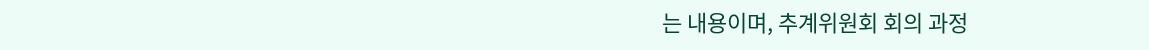는 내용이며, 추계위원회 회의 과정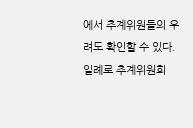에서 추계위원들의 우려도 확인할 수 있다. 일례로 추계위원회